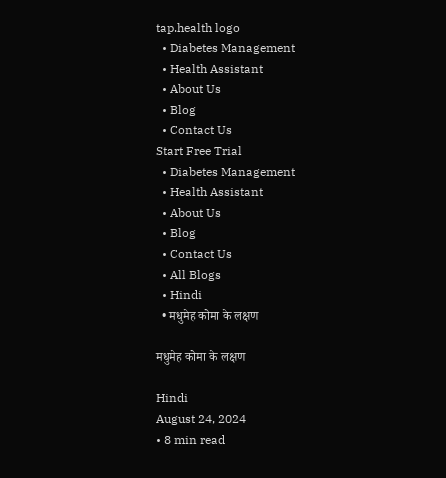tap.health logo
  • Diabetes Management
  • Health Assistant
  • About Us
  • Blog
  • Contact Us
Start Free Trial
  • Diabetes Management
  • Health Assistant
  • About Us
  • Blog
  • Contact Us
  • All Blogs
  • Hindi
  • मधुमेह कोमा के लक्षण

मधुमेह कोमा के लक्षण

Hindi
August 24, 2024
• 8 min read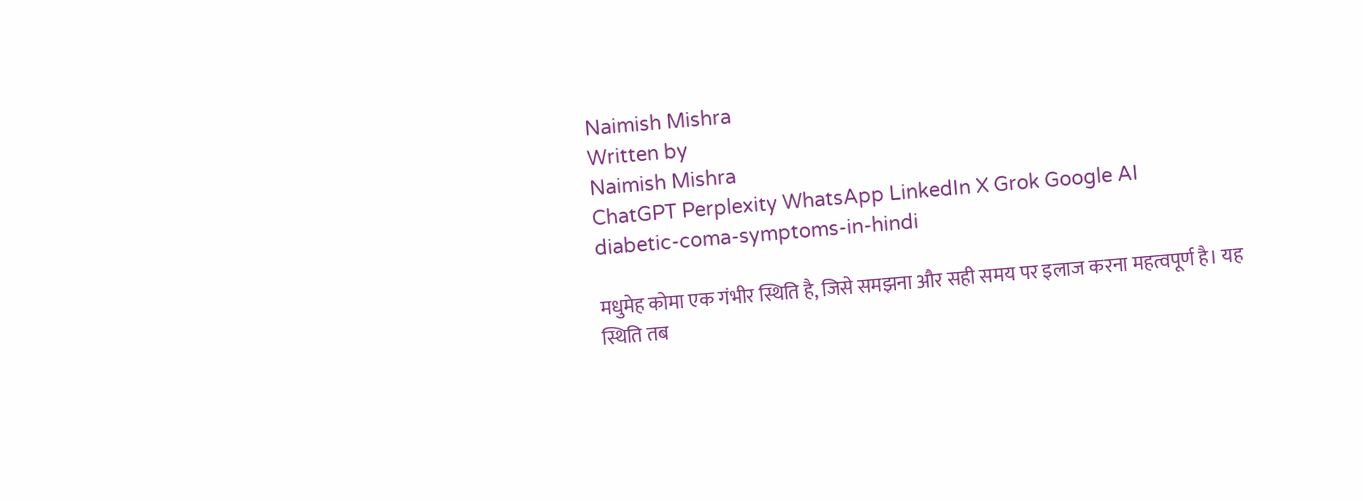Naimish Mishra
Written by
Naimish Mishra
ChatGPT Perplexity WhatsApp LinkedIn X Grok Google AI
diabetic-coma-symptoms-in-hindi

मधुमेह कोमा एक गंभीर स्थिति है, जिसे समझना और सही समय पर इलाज करना महत्वपूर्ण है। यह स्थिति तब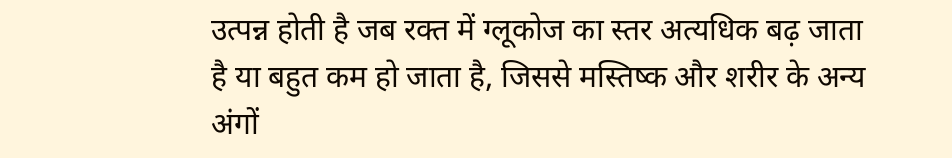उत्पन्न होती है जब रक्त में ग्लूकोज का स्तर अत्यधिक बढ़ जाता है या बहुत कम हो जाता है, जिससे मस्तिष्क और शरीर के अन्य अंगों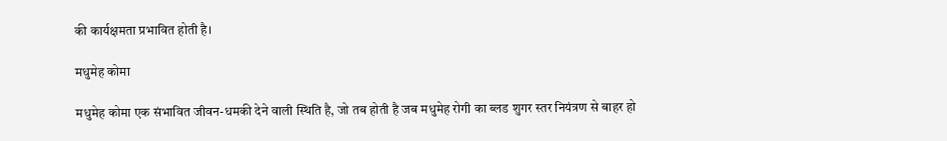की कार्यक्षमता प्रभावित होती है।

मधुमेह कोमा

मधुमेह कोमा एक संभावित जीवन-धमकी देने वाली स्थिति है, जो तब होती है जब मधुमेह रोगी का ब्लड शुगर स्तर नियंत्रण से बाहर हो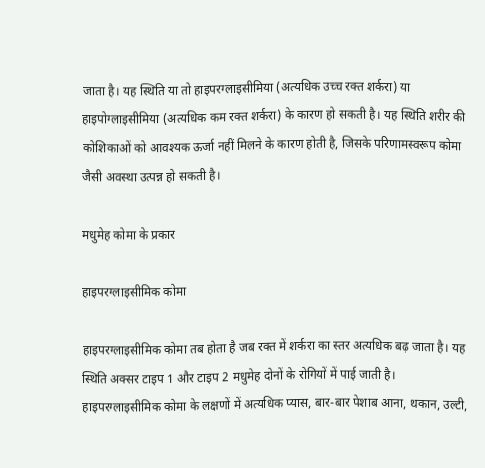जाता है। यह स्थिति या तो हाइपरग्लाइसीमिया (अत्यधिक उच्च रक्त शर्करा) या हाइपोग्लाइसीमिया (अत्यधिक कम रक्त शर्करा) के कारण हो सकती है। यह स्थिति शरीर की कोशिकाओं को आवश्यक ऊर्जा नहीं मिलने के कारण होती है, जिसके परिणामस्वरूप कोमा जैसी अवस्था उत्पन्न हो सकती है।

मधुमेह कोमा के प्रकार

हाइपरग्लाइसीमिक कोमा

हाइपरग्लाइसीमिक कोमा तब होता है जब रक्त में शर्करा का स्तर अत्यधिक बढ़ जाता है। यह स्थिति अक्सर टाइप 1 और टाइप 2 मधुमेह दोनों के रोगियों में पाई जाती है। हाइपरग्लाइसीमिक कोमा के लक्षणों में अत्यधिक प्यास, बार-बार पेशाब आना, थकान, उल्टी,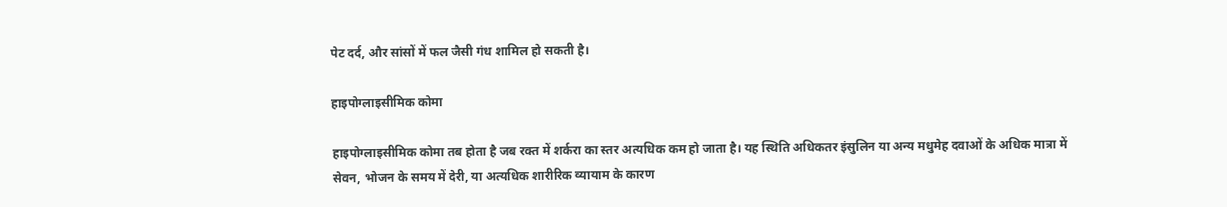पेट दर्द, और सांसों में फल जैसी गंध शामिल हो सकती है।

हाइपोग्लाइसीमिक कोमा

हाइपोग्लाइसीमिक कोमा तब होता है जब रक्त में शर्करा का स्तर अत्यधिक कम हो जाता है। यह स्थिति अधिकतर इंसुलिन या अन्य मधुमेह दवाओं के अधिक मात्रा में सेवन, भोजन के समय में देरी, या अत्यधिक शारीरिक व्यायाम के कारण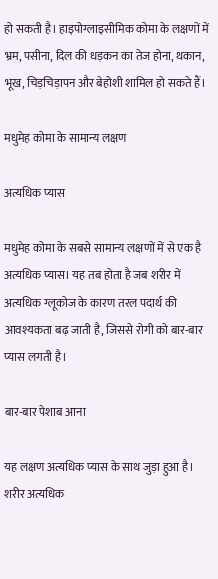हो सकती है। हाइपोग्लाइसीमिक कोमा के लक्षणों में भ्रम, पसीना, दिल की धड़कन का तेज होना, थकान, भूख, चिड़चिड़ापन और बेहोशी शामिल हो सकते हैं।

मधुमेह कोमा के सामान्य लक्षण

अत्यधिक प्यास

मधुमेह कोमा के सबसे सामान्य लक्षणों में से एक है अत्यधिक प्यास। यह तब होता है जब शरीर में अत्यधिक ग्लूकोज के कारण तरल पदार्थ की आवश्यकता बढ़ जाती है, जिससे रोगी को बार-बार प्यास लगती है।

बार-बार पेशाब आना

यह लक्षण अत्यधिक प्यास के साथ जुड़ा हुआ है। शरीर अत्यधिक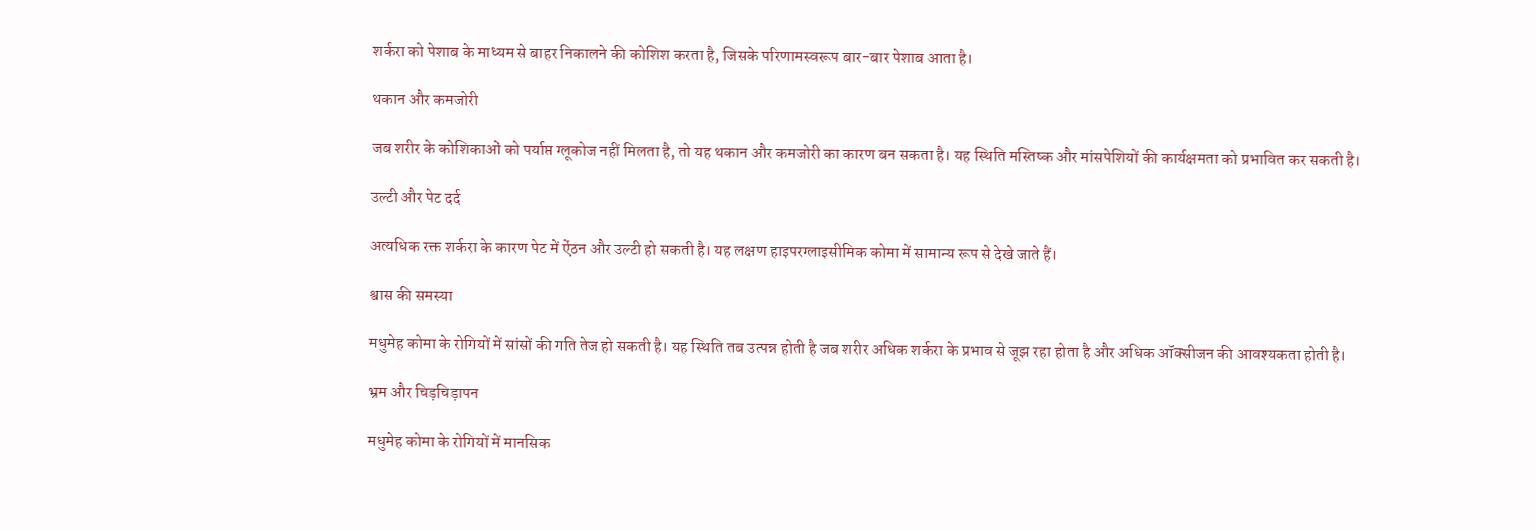शर्करा को पेशाब के माध्यम से बाहर निकालने की कोशिश करता है, जिसके परिणामस्वरूप बार-बार पेशाब आता है।

थकान और कमजोरी

जब शरीर के कोशिकाओं को पर्याप्त ग्लूकोज नहीं मिलता है, तो यह थकान और कमजोरी का कारण बन सकता है। यह स्थिति मस्तिष्क और मांसपेशियों की कार्यक्षमता को प्रभावित कर सकती है।

उल्टी और पेट दर्द

अत्यधिक रक्त शर्करा के कारण पेट में ऐंठन और उल्टी हो सकती है। यह लक्षण हाइपरग्लाइसीमिक कोमा में सामान्य रूप से देखे जाते हैं।

श्वास की समस्या

मधुमेह कोमा के रोगियों में सांसों की गति तेज हो सकती है। यह स्थिति तब उत्पन्न होती है जब शरीर अधिक शर्करा के प्रभाव से जूझ रहा होता है और अधिक ऑक्सीजन की आवश्यकता होती है।

भ्रम और चिड़चिड़ापन

मधुमेह कोमा के रोगियों में मानसिक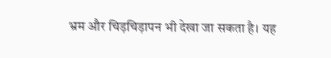भ्रम और चिड़चिड़ापन भी देखा जा सकता है। यह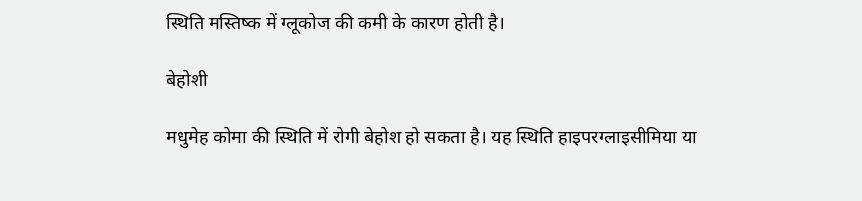स्थिति मस्तिष्क में ग्लूकोज की कमी के कारण होती है।

बेहोशी

मधुमेह कोमा की स्थिति में रोगी बेहोश हो सकता है। यह स्थिति हाइपरग्लाइसीमिया या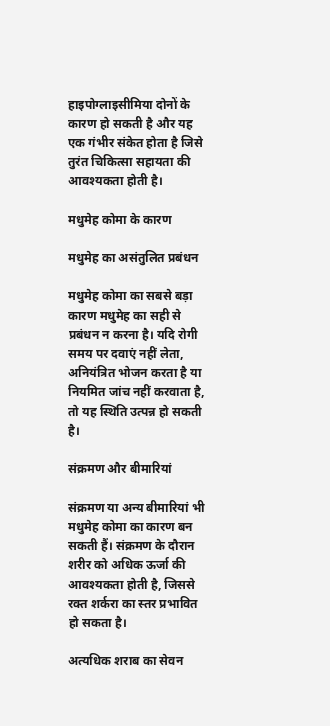हाइपोग्लाइसीमिया दोनों के कारण हो सकती है और यह एक गंभीर संकेत होता है जिसे तुरंत चिकित्सा सहायता की आवश्यकता होती है।

मधुमेह कोमा के कारण

मधुमेह का असंतुलित प्रबंधन

मधुमेह कोमा का सबसे बड़ा कारण मधुमेह का सही से प्रबंधन न करना है। यदि रोगी समय पर दवाएं नहीं लेता, अनियंत्रित भोजन करता है या नियमित जांच नहीं करवाता है, तो यह स्थिति उत्पन्न हो सकती है।

संक्रमण और बीमारियां

संक्रमण या अन्य बीमारियां भी मधुमेह कोमा का कारण बन सकती हैं। संक्रमण के दौरान शरीर को अधिक ऊर्जा की आवश्यकता होती है, जिससे रक्त शर्करा का स्तर प्रभावित हो सकता है।

अत्यधिक शराब का सेवन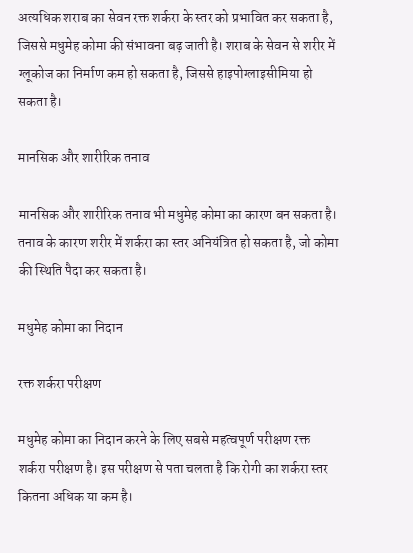अत्यधिक शराब का सेवन रक्त शर्करा के स्तर को प्रभावित कर सकता है, जिससे मधुमेह कोमा की संभावना बढ़ जाती है। शराब के सेवन से शरीर में ग्लूकोज का निर्माण कम हो सकता है, जिससे हाइपोग्लाइसीमिया हो सकता है।

मानसिक और शारीरिक तनाव

मानसिक और शारीरिक तनाव भी मधुमेह कोमा का कारण बन सकता है। तनाव के कारण शरीर में शर्करा का स्तर अनियंत्रित हो सकता है, जो कोमा की स्थिति पैदा कर सकता है।

मधुमेह कोमा का निदान

रक्त शर्करा परीक्षण

मधुमेह कोमा का निदान करने के लिए सबसे महत्वपूर्ण परीक्षण रक्त शर्करा परीक्षण है। इस परीक्षण से पता चलता है कि रोगी का शर्करा स्तर कितना अधिक या कम है।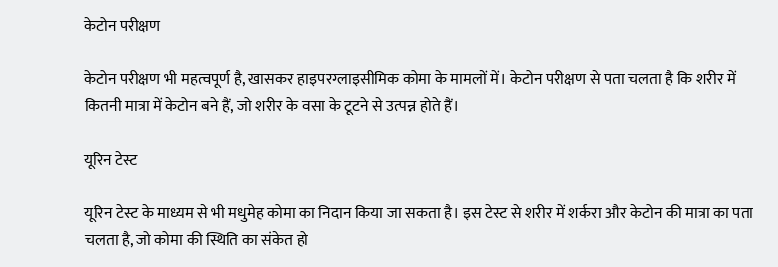केटोन परीक्षण

केटोन परीक्षण भी महत्वपूर्ण है, खासकर हाइपरग्लाइसीमिक कोमा के मामलों में। केटोन परीक्षण से पता चलता है कि शरीर में कितनी मात्रा में केटोन बने हैं, जो शरीर के वसा के टूटने से उत्पन्न होते हैं।

यूरिन टेस्ट

यूरिन टेस्ट के माध्यम से भी मधुमेह कोमा का निदान किया जा सकता है। इस टेस्ट से शरीर में शर्करा और केटोन की मात्रा का पता चलता है, जो कोमा की स्थिति का संकेत हो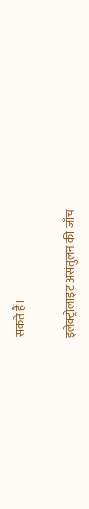सकते हैं।

इलेक्ट्रोलाइट असंतुलन की जाँच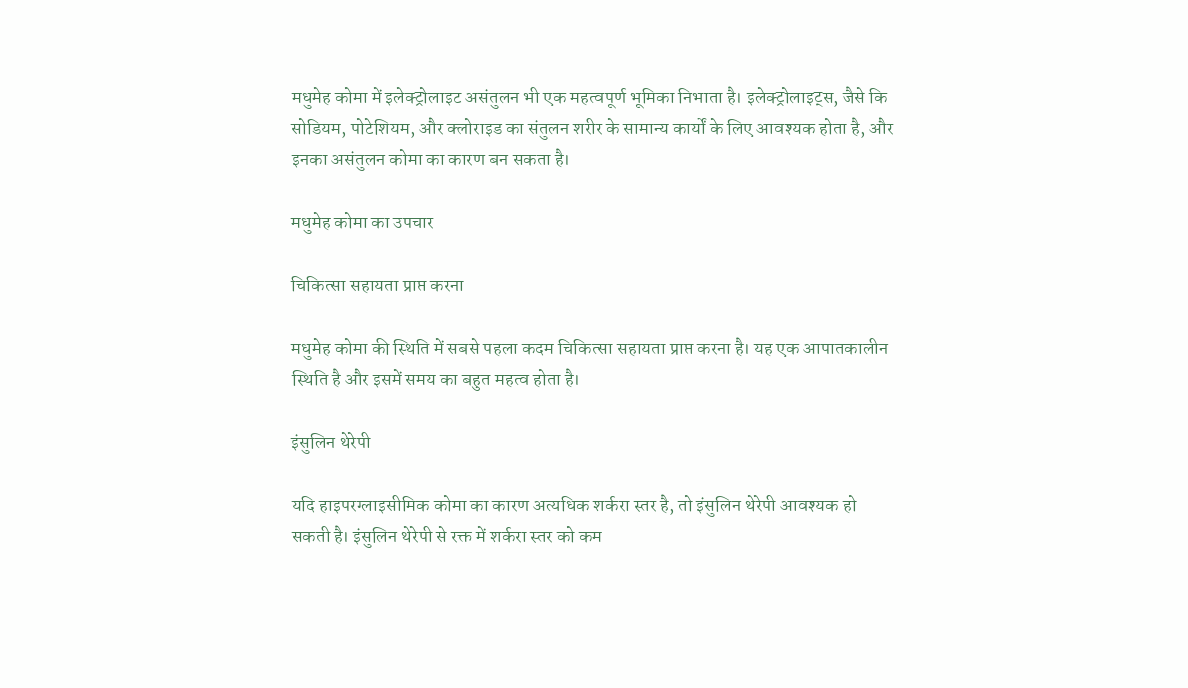मधुमेह कोमा में इलेक्ट्रोलाइट असंतुलन भी एक महत्वपूर्ण भूमिका निभाता है। इलेक्ट्रोलाइट्स, जैसे कि सोडियम, पोटेशियम, और क्लोराइड का संतुलन शरीर के सामान्य कार्यों के लिए आवश्यक होता है, और इनका असंतुलन कोमा का कारण बन सकता है।

मधुमेह कोमा का उपचार

चिकित्सा सहायता प्राप्त करना

मधुमेह कोमा की स्थिति में सबसे पहला कदम चिकित्सा सहायता प्राप्त करना है। यह एक आपातकालीन स्थिति है और इसमें समय का बहुत महत्व होता है।

इंसुलिन थेरेपी

यदि हाइपरग्लाइसीमिक कोमा का कारण अत्यधिक शर्करा स्तर है, तो इंसुलिन थेरेपी आवश्यक हो सकती है। इंसुलिन थेरेपी से रक्त में शर्करा स्तर को कम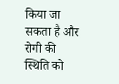किया जा सकता है और रोगी की स्थिति को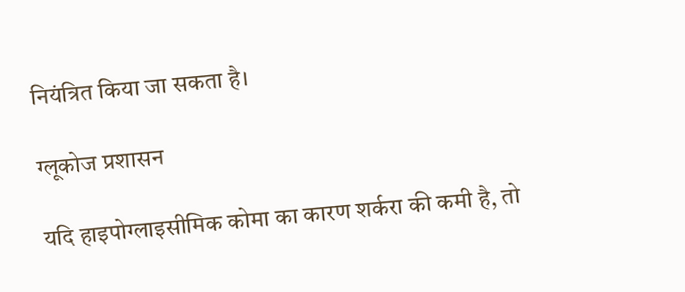नियंत्रित किया जा सकता है।

ग्लूकोज प्रशासन

यदि हाइपोग्लाइसीमिक कोमा का कारण शर्करा की कमी है, तो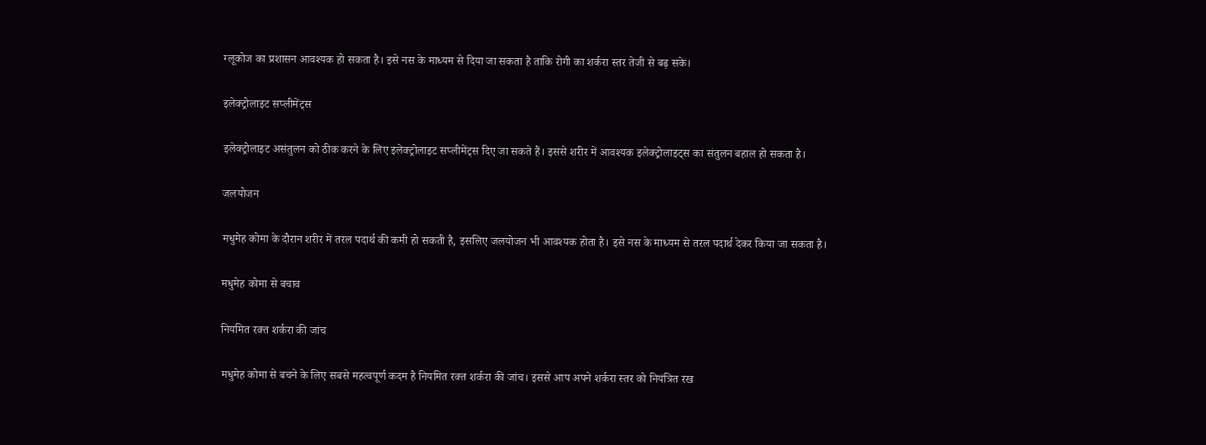ग्लूकोज का प्रशासन आवश्यक हो सकता है। इसे नस के माध्यम से दिया जा सकता है ताकि रोगी का शर्करा स्तर तेजी से बढ़ सके।

इलेक्ट्रोलाइट सप्लीमेंट्स

इलेक्ट्रोलाइट असंतुलन को ठीक करने के लिए इलेक्ट्रोलाइट सप्लीमेंट्स दिए जा सकते हैं। इससे शरीर में आवश्यक इलेक्ट्रोलाइट्स का संतुलन बहाल हो सकता है।

जलयोजन

मधुमेह कोमा के दौरान शरीर में तरल पदार्थ की कमी हो सकती है, इसलिए जलयोजन भी आवश्यक होता है। इसे नस के माध्यम से तरल पदार्थ देकर किया जा सकता है।

मधुमेह कोमा से बचाव

नियमित रक्त शर्करा की जांच

मधुमेह कोमा से बचने के लिए सबसे महत्वपूर्ण कदम है नियमित रक्त शर्करा की जांच। इससे आप अपने शर्करा स्तर को नियंत्रित रख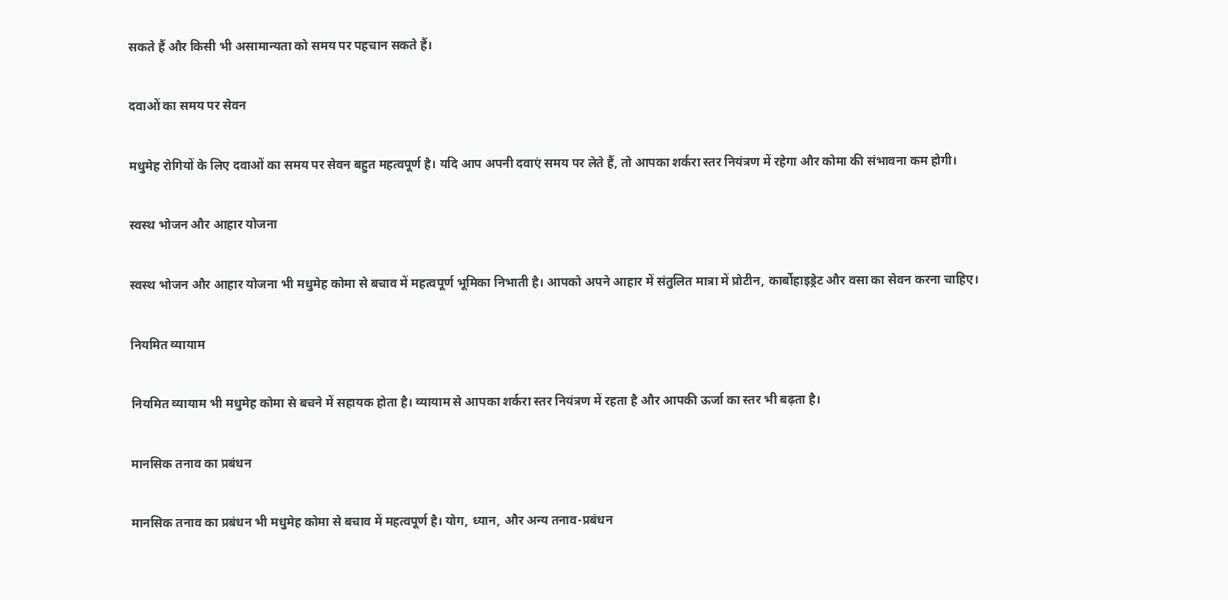सकते हैं और किसी भी असामान्यता को समय पर पहचान सकते हैं।

दवाओं का समय पर सेवन

मधुमेह रोगियों के लिए दवाओं का समय पर सेवन बहुत महत्वपूर्ण है। यदि आप अपनी दवाएं समय पर लेते हैं, तो आपका शर्करा स्तर नियंत्रण में रहेगा और कोमा की संभावना कम होगी।

स्वस्थ भोजन और आहार योजना

स्वस्थ भोजन और आहार योजना भी मधुमेह कोमा से बचाव में महत्वपूर्ण भूमिका निभाती है। आपको अपने आहार में संतुलित मात्रा में प्रोटीन, कार्बोहाइड्रेट और वसा का सेवन करना चाहिए।

नियमित व्यायाम

नियमित व्यायाम भी मधुमेह कोमा से बचने में सहायक होता है। व्यायाम से आपका शर्करा स्तर नियंत्रण में रहता है और आपकी ऊर्जा का स्तर भी बढ़ता है।

मानसिक तनाव का प्रबंधन

मानसिक तनाव का प्रबंधन भी मधुमेह कोमा से बचाव में महत्वपूर्ण है। योग, ध्यान, और अन्य तनाव-प्रबंधन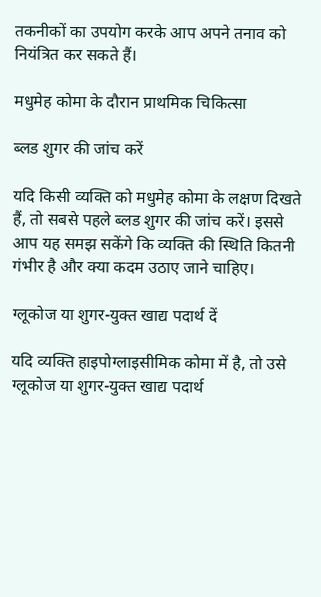तकनीकों का उपयोग करके आप अपने तनाव को नियंत्रित कर सकते हैं।

मधुमेह कोमा के दौरान प्राथमिक चिकित्सा

ब्लड शुगर की जांच करें

यदि किसी व्यक्ति को मधुमेह कोमा के लक्षण दिखते हैं, तो सबसे पहले ब्लड शुगर की जांच करें। इससे आप यह समझ सकेंगे कि व्यक्ति की स्थिति कितनी गंभीर है और क्या कदम उठाए जाने चाहिए।

ग्लूकोज या शुगर-युक्त खाद्य पदार्थ दें

यदि व्यक्ति हाइपोग्लाइसीमिक कोमा में है, तो उसे ग्लूकोज या शुगर-युक्त खाद्य पदार्थ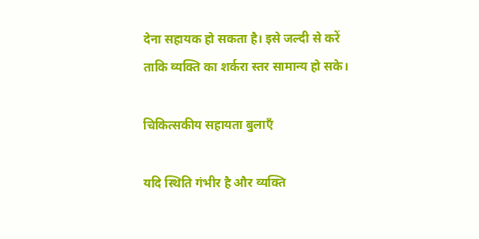देना सहायक हो सकता है। इसे जल्दी से करें ताकि व्यक्ति का शर्करा स्तर सामान्य हो सके।

चिकित्सकीय सहायता बुलाएँ

यदि स्थिति गंभीर है और व्यक्ति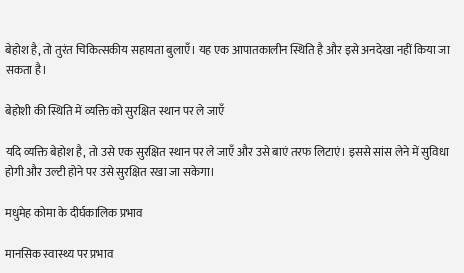बेहोश है, तो तुरंत चिकित्सकीय सहायता बुलाएँ। यह एक आपातकालीन स्थिति है और इसे अनदेखा नहीं किया जा सकता है।

बेहोशी की स्थिति में व्यक्ति को सुरक्षित स्थान पर ले जाएँ

यदि व्यक्ति बेहोश है, तो उसे एक सुरक्षित स्थान पर ले जाएँ और उसे बाएं तरफ लिटाएं। इससे सांस लेने में सुविधा होगी और उल्टी होने पर उसे सुरक्षित रखा जा सकेगा।

मधुमेह कोमा के दीर्घकालिक प्रभाव

मानसिक स्वास्थ्य पर प्रभाव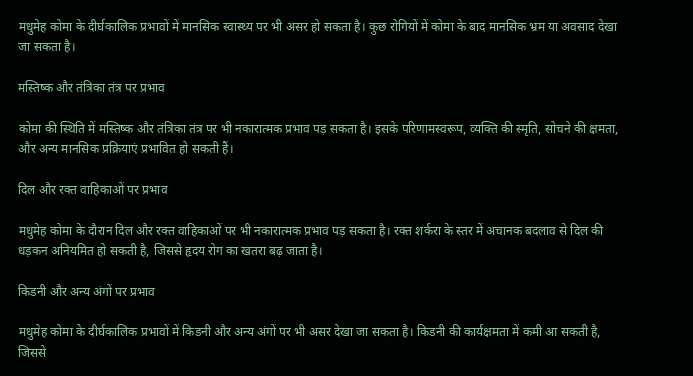मधुमेह कोमा के दीर्घकालिक प्रभावों में मानसिक स्वास्थ्य पर भी असर हो सकता है। कुछ रोगियों में कोमा के बाद मानसिक भ्रम या अवसाद देखा जा सकता है।

मस्तिष्क और तंत्रिका तंत्र पर प्रभाव

कोमा की स्थिति में मस्तिष्क और तंत्रिका तंत्र पर भी नकारात्मक प्रभाव पड़ सकता है। इसके परिणामस्वरूप, व्यक्ति की स्मृति, सोचने की क्षमता, और अन्य मानसिक प्रक्रियाएं प्रभावित हो सकती हैं।

दिल और रक्त वाहिकाओं पर प्रभाव

मधुमेह कोमा के दौरान दिल और रक्त वाहिकाओं पर भी नकारात्मक प्रभाव पड़ सकता है। रक्त शर्करा के स्तर में अचानक बदलाव से दिल की धड़कन अनियमित हो सकती है, जिससे हृदय रोग का खतरा बढ़ जाता है।

किडनी और अन्य अंगों पर प्रभाव

मधुमेह कोमा के दीर्घकालिक प्रभावों में किडनी और अन्य अंगों पर भी असर देखा जा सकता है। किडनी की कार्यक्षमता में कमी आ सकती है, जिससे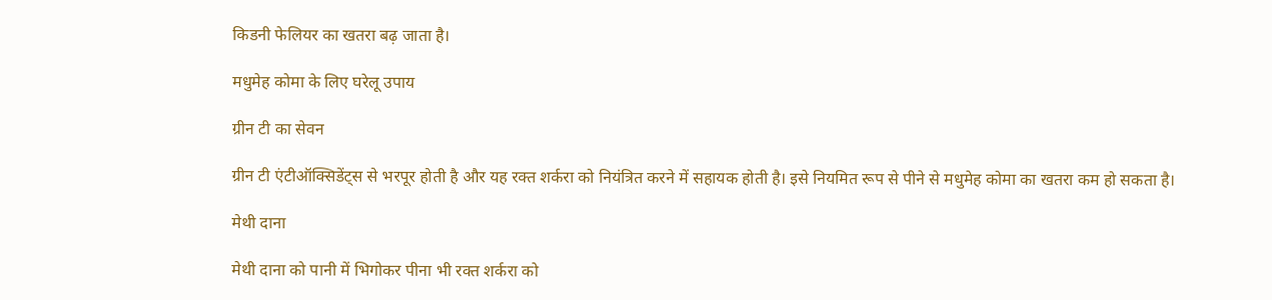किडनी फेलियर का खतरा बढ़ जाता है।

मधुमेह कोमा के लिए घरेलू उपाय

ग्रीन टी का सेवन

ग्रीन टी एंटीऑक्सिडेंट्स से भरपूर होती है और यह रक्त शर्करा को नियंत्रित करने में सहायक होती है। इसे नियमित रूप से पीने से मधुमेह कोमा का खतरा कम हो सकता है।

मेथी दाना

मेथी दाना को पानी में भिगोकर पीना भी रक्त शर्करा को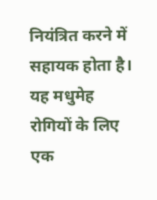नियंत्रित करने में सहायक होता है। यह मधुमेह रोगियों के लिए एक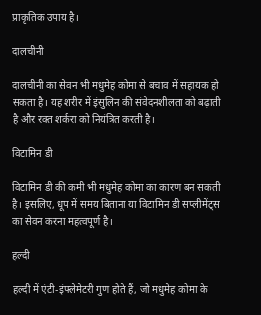प्राकृतिक उपाय है।

दालचीनी

दालचीनी का सेवन भी मधुमेह कोमा से बचाव में सहायक हो सकता है। यह शरीर में इंसुलिन की संवेदनशीलता को बढ़ाती है और रक्त शर्करा को नियंत्रित करती है।

विटामिन डी

विटामिन डी की कमी भी मधुमेह कोमा का कारण बन सकती है। इसलिए, धूप में समय बिताना या विटामिन डी सप्लीमेंट्स का सेवन करना महत्वपूर्ण है।

हल्दी

हल्दी में एंटी-इंफ्लेमेटरी गुण होते हैं, जो मधुमेह कोमा के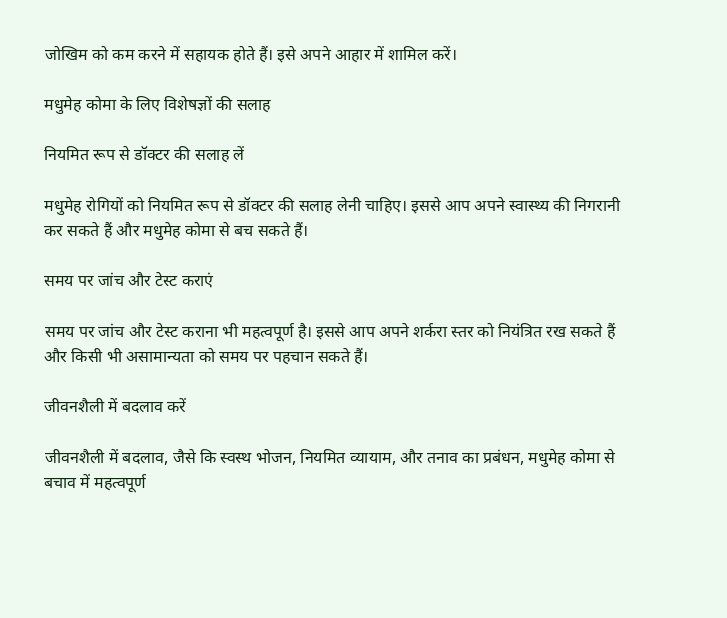जोखिम को कम करने में सहायक होते हैं। इसे अपने आहार में शामिल करें।

मधुमेह कोमा के लिए विशेषज्ञों की सलाह

नियमित रूप से डॉक्टर की सलाह लें

मधुमेह रोगियों को नियमित रूप से डॉक्टर की सलाह लेनी चाहिए। इससे आप अपने स्वास्थ्य की निगरानी कर सकते हैं और मधुमेह कोमा से बच सकते हैं।

समय पर जांच और टेस्ट कराएं

समय पर जांच और टेस्ट कराना भी महत्वपूर्ण है। इससे आप अपने शर्करा स्तर को नियंत्रित रख सकते हैं और किसी भी असामान्यता को समय पर पहचान सकते हैं।

जीवनशैली में बदलाव करें

जीवनशैली में बदलाव, जैसे कि स्वस्थ भोजन, नियमित व्यायाम, और तनाव का प्रबंधन, मधुमेह कोमा से बचाव में महत्वपूर्ण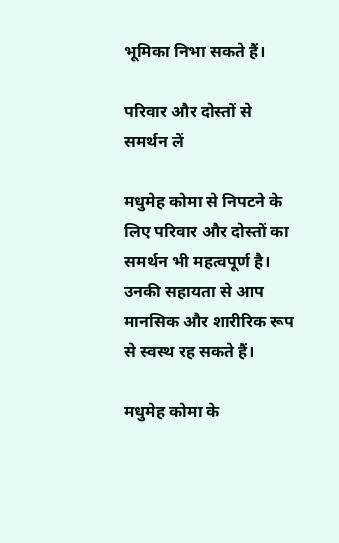भूमिका निभा सकते हैं।

परिवार और दोस्तों से समर्थन लें

मधुमेह कोमा से निपटने के लिए परिवार और दोस्तों का समर्थन भी महत्वपूर्ण है। उनकी सहायता से आप मानसिक और शारीरिक रूप से स्वस्थ रह सकते हैं।

मधुमेह कोमा के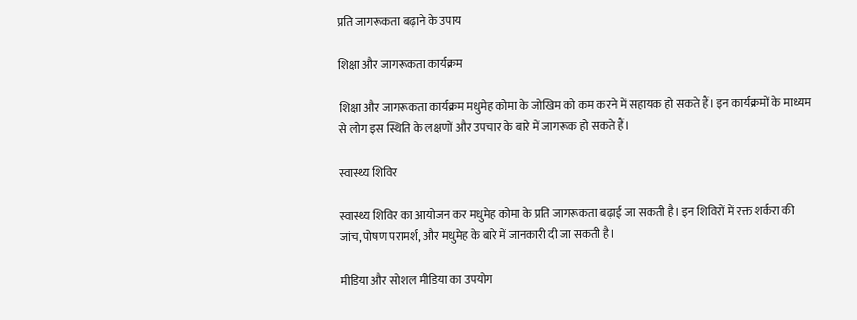प्रति जागरूकता बढ़ाने के उपाय

शिक्षा और जागरूकता कार्यक्रम

शिक्षा और जागरूकता कार्यक्रम मधुमेह कोमा के जोखिम को कम करने में सहायक हो सकते हैं। इन कार्यक्रमों के माध्यम से लोग इस स्थिति के लक्षणों और उपचार के बारे में जागरूक हो सकते हैं।

स्वास्थ्य शिविर

स्वास्थ्य शिविर का आयोजन कर मधुमेह कोमा के प्रति जागरूकता बढ़ाई जा सकती है। इन शिविरों में रक्त शर्करा की जांच, पोषण परामर्श, और मधुमेह के बारे में जानकारी दी जा सकती है।

मीडिया और सोशल मीडिया का उपयोग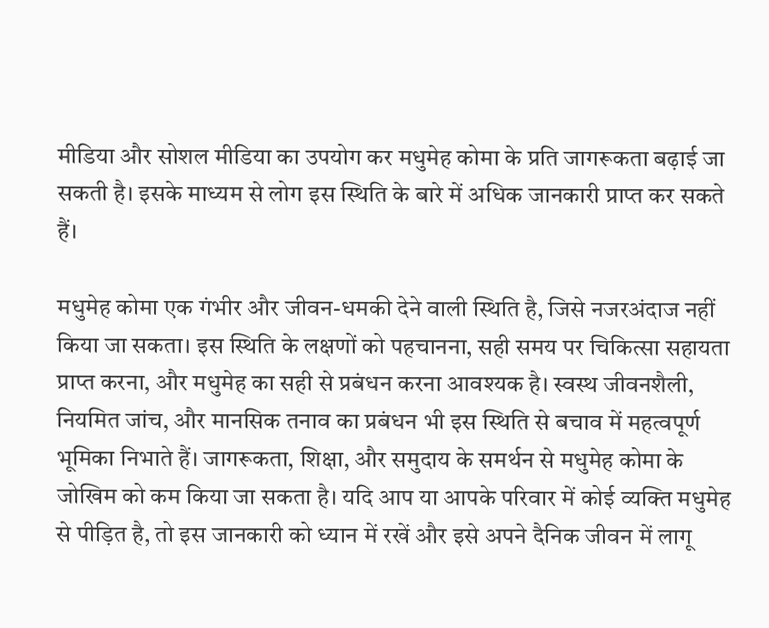मीडिया और सोशल मीडिया का उपयोग कर मधुमेह कोमा के प्रति जागरूकता बढ़ाई जा सकती है। इसके माध्यम से लोग इस स्थिति के बारे में अधिक जानकारी प्राप्त कर सकते हैं।

मधुमेह कोमा एक गंभीर और जीवन-धमकी देने वाली स्थिति है, जिसे नजरअंदाज नहीं किया जा सकता। इस स्थिति के लक्षणों को पहचानना, सही समय पर चिकित्सा सहायता प्राप्त करना, और मधुमेह का सही से प्रबंधन करना आवश्यक है। स्वस्थ जीवनशैली, नियमित जांच, और मानसिक तनाव का प्रबंधन भी इस स्थिति से बचाव में महत्वपूर्ण भूमिका निभाते हैं। जागरूकता, शिक्षा, और समुदाय के समर्थन से मधुमेह कोमा के जोखिम को कम किया जा सकता है। यदि आप या आपके परिवार में कोई व्यक्ति मधुमेह से पीड़ित है, तो इस जानकारी को ध्यान में रखें और इसे अपने दैनिक जीवन में लागू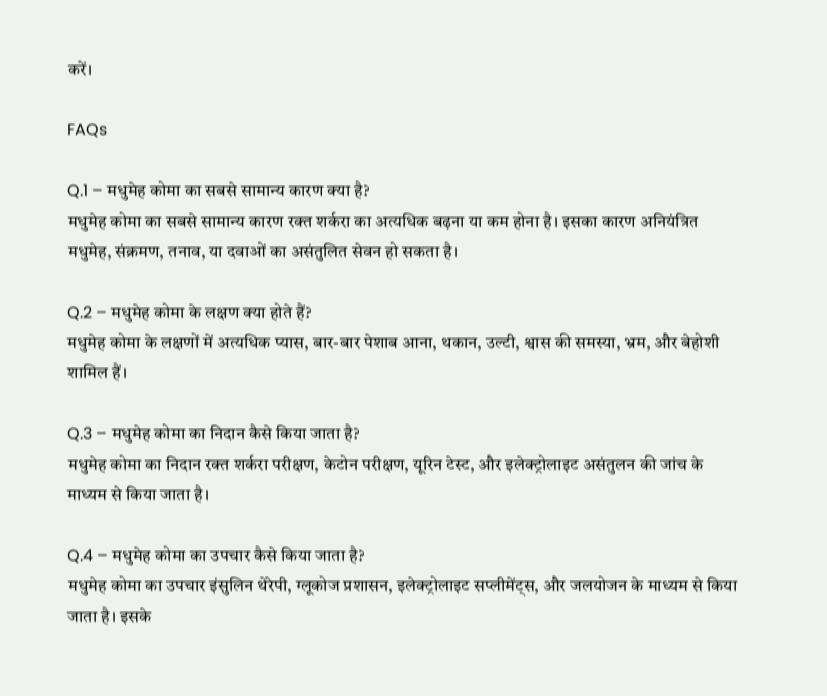करें।

FAQs

Q.1 – मधुमेह कोमा का सबसे सामान्य कारण क्या है?
मधुमेह कोमा का सबसे सामान्य कारण रक्त शर्करा का अत्यधिक बढ़ना या कम होना है। इसका कारण अनियंत्रित मधुमेह, संक्रमण, तनाव, या दवाओं का असंतुलित सेवन हो सकता है।

Q.2 – मधुमेह कोमा के लक्षण क्या होते हैं?
मधुमेह कोमा के लक्षणों में अत्यधिक प्यास, बार-बार पेशाब आना, थकान, उल्टी, श्वास की समस्या, भ्रम, और बेहोशी शामिल हैं।

Q.3 – मधुमेह कोमा का निदान कैसे किया जाता है?
मधुमेह कोमा का निदान रक्त शर्करा परीक्षण, केटोन परीक्षण, यूरिन टेस्ट, और इलेक्ट्रोलाइट असंतुलन की जांच के माध्यम से किया जाता है।

Q.4 – मधुमेह कोमा का उपचार कैसे किया जाता है?
मधुमेह कोमा का उपचार इंसुलिन थेरेपी, ग्लूकोज प्रशासन, इलेक्ट्रोलाइट सप्लीमेंट्स, और जलयोजन के माध्यम से किया जाता है। इसके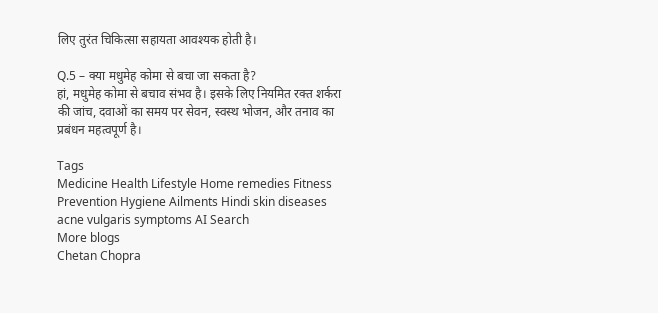लिए तुरंत चिकित्सा सहायता आवश्यक होती है।

Q.5 – क्या मधुमेह कोमा से बचा जा सकता है?
हां, मधुमेह कोमा से बचाव संभव है। इसके लिए नियमित रक्त शर्करा की जांच, दवाओं का समय पर सेवन, स्वस्थ भोजन, और तनाव का प्रबंधन महत्वपूर्ण है।

Tags
Medicine Health Lifestyle Home remedies Fitness Prevention Hygiene Ailments Hindi skin diseases acne vulgaris symptoms AI Search
More blogs
Chetan Chopra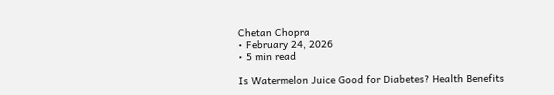Chetan Chopra
• February 24, 2026
• 5 min read

Is Watermelon Juice Good for Diabetes? Health Benefits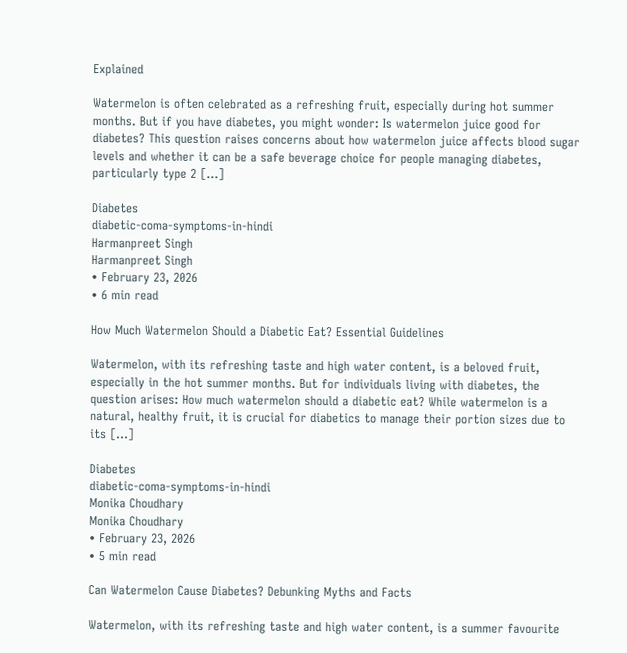Explained

Watermelon is often celebrated as a refreshing fruit, especially during hot summer months. But if you have diabetes, you might wonder: Is watermelon juice good for diabetes? This question raises concerns about how watermelon juice affects blood sugar levels and whether it can be a safe beverage choice for people managing diabetes, particularly type 2 […]

Diabetes
diabetic-coma-symptoms-in-hindi
Harmanpreet Singh
Harmanpreet Singh
• February 23, 2026
• 6 min read

How Much Watermelon Should a Diabetic Eat? Essential Guidelines

Watermelon, with its refreshing taste and high water content, is a beloved fruit, especially in the hot summer months. But for individuals living with diabetes, the question arises: How much watermelon should a diabetic eat? While watermelon is a natural, healthy fruit, it is crucial for diabetics to manage their portion sizes due to its […]

Diabetes
diabetic-coma-symptoms-in-hindi
Monika Choudhary
Monika Choudhary
• February 23, 2026
• 5 min read

Can Watermelon Cause Diabetes? Debunking Myths and Facts

Watermelon, with its refreshing taste and high water content, is a summer favourite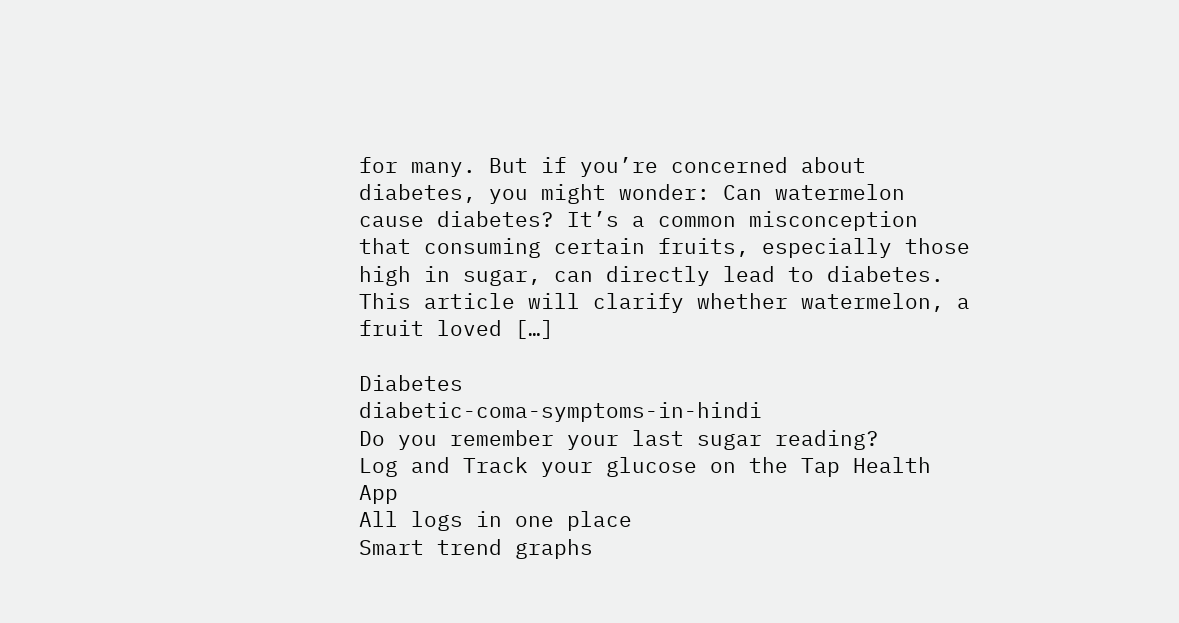for many. But if you’re concerned about diabetes, you might wonder: Can watermelon cause diabetes? It’s a common misconception that consuming certain fruits, especially those high in sugar, can directly lead to diabetes. This article will clarify whether watermelon, a fruit loved […]

Diabetes
diabetic-coma-symptoms-in-hindi
Do you remember your last sugar reading?
Log and Track your glucose on the Tap Health App
All logs in one place
Smart trend graphs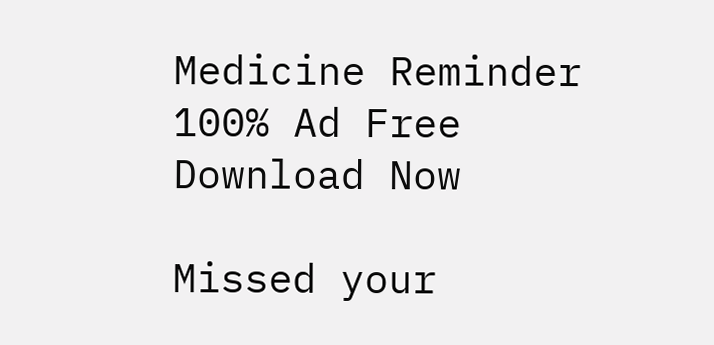Medicine Reminder
100% Ad Free
Download Now

Missed your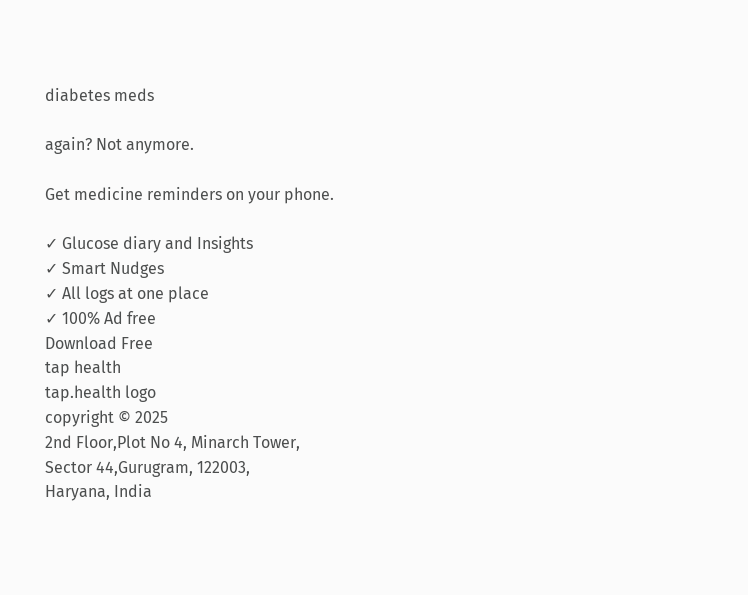diabetes meds

again? Not anymore.

Get medicine reminders on your phone.

✓ Glucose diary and Insights
✓ Smart Nudges
✓ All logs at one place
✓ 100% Ad free
Download Free
tap health
tap.health logo
copyright © 2025
2nd Floor,Plot No 4, Minarch Tower,
Sector 44,Gurugram, 122003,
Haryana, India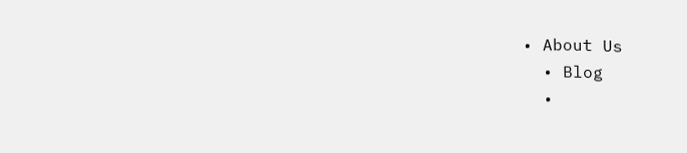• About Us
  • Blog
  •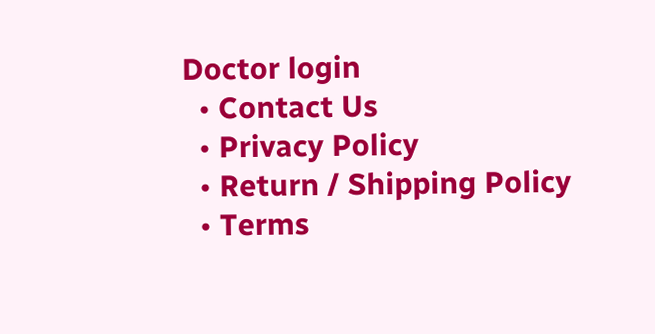Doctor login
  • Contact Us
  • Privacy Policy
  • Return / Shipping Policy
  • Terms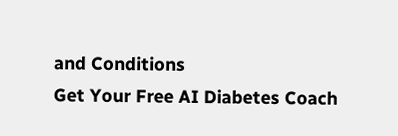and Conditions
Get Your Free AI Diabetes Coach